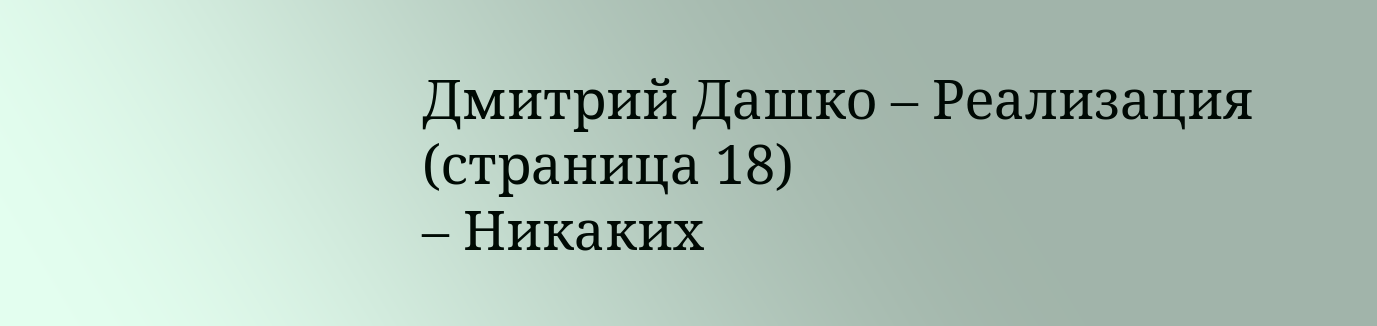Дмитрий Дашко – Реализация (страница 18)
– Никаких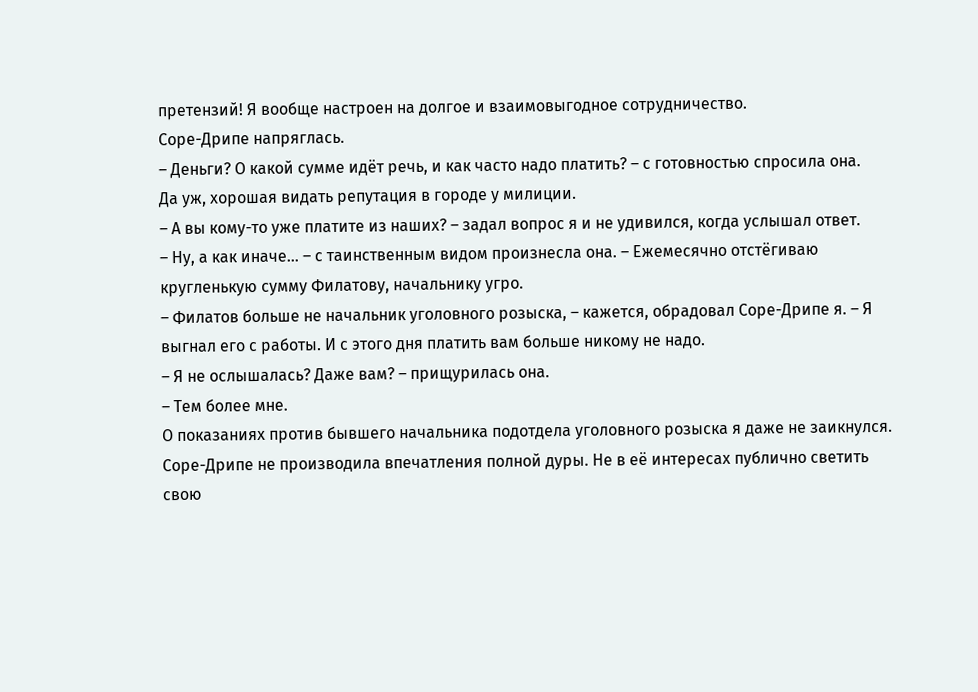претензий! Я вообще настроен на долгое и взаимовыгодное сотрудничество.
Соре-Дрипе напряглась.
– Деньги? О какой сумме идёт речь, и как часто надо платить? – с готовностью спросила она.
Да уж, хорошая видать репутация в городе у милиции.
– А вы кому-то уже платите из наших? – задал вопрос я и не удивился, когда услышал ответ.
– Ну, а как иначе… – с таинственным видом произнесла она. – Ежемесячно отстёгиваю кругленькую сумму Филатову, начальнику угро.
– Филатов больше не начальник уголовного розыска, – кажется, обрадовал Соре-Дрипе я. – Я выгнал его с работы. И с этого дня платить вам больше никому не надо.
– Я не ослышалась? Даже вам? – прищурилась она.
– Тем более мне.
О показаниях против бывшего начальника подотдела уголовного розыска я даже не заикнулся. Соре-Дрипе не производила впечатления полной дуры. Не в её интересах публично светить свою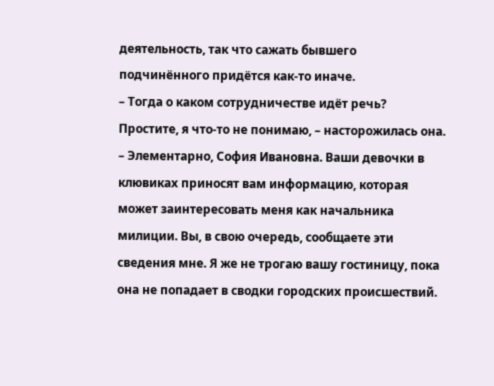деятельность, так что сажать бывшего подчинённого придётся как-то иначе.
– Тогда о каком сотрудничестве идёт речь? Простите, я что-то не понимаю, – насторожилась она.
– Элементарно, София Ивановна. Ваши девочки в клювиках приносят вам информацию, которая может заинтересовать меня как начальника милиции. Вы, в свою очередь, сообщаете эти сведения мне. Я же не трогаю вашу гостиницу, пока она не попадает в сводки городских происшествий.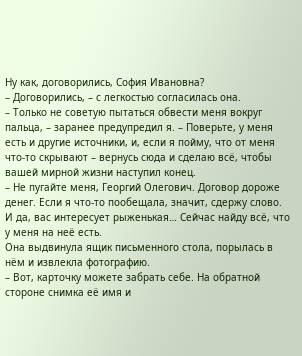Ну как, договорились, София Ивановна?
– Договорились, – с легкостью согласилась она.
– Только не советую пытаться обвести меня вокруг пальца, – заранее предупредил я. – Поверьте, у меня есть и другие источники, и, если я пойму, что от меня что-то скрывают – вернусь сюда и сделаю всё, чтобы вашей мирной жизни наступил конец.
– Не пугайте меня, Георгий Олегович. Договор дороже денег. Если я что-то пообещала, значит, сдержу слово. И да, вас интересует рыженькая… Сейчас найду всё, что у меня на неё есть.
Она выдвинула ящик письменного стола, порылась в нём и извлекла фотографию.
– Вот, карточку можете забрать себе. На обратной стороне снимка её имя и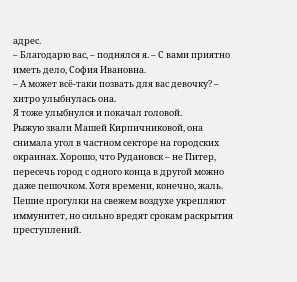адрес.
– Благодарю вас, – поднялся я. – С вами приятно иметь дело, София Ивановна.
– А может всё-таки позвать для вас девочку? – хитро улыбнулась она.
Я тоже улыбнулся и покачал головой.
Рыжую звали Машей Кирпичниковой, она снимала угол в частном секторе на городских окраинах. Хорошо, что Рудановск – не Питер, пересечь город с одного конца в другой можно даже пешочком. Хотя времени, конечно, жаль.
Пешие прогулки на свежем воздухе укрепляют иммунитет, но сильно вредят срокам раскрытия преступлений.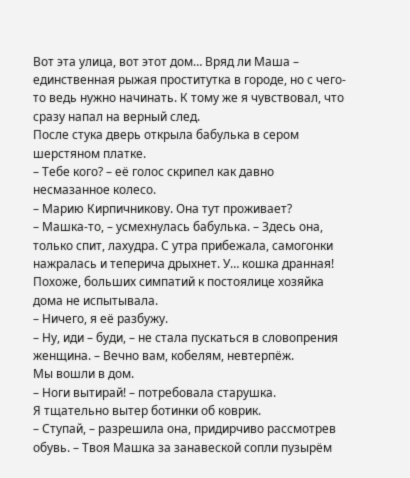Вот эта улица, вот этот дом… Вряд ли Маша – единственная рыжая проститутка в городе, но с чего-то ведь нужно начинать. К тому же я чувствовал, что сразу напал на верный след.
После стука дверь открыла бабулька в сером шерстяном платке.
– Тебе кого? – её голос скрипел как давно несмазанное колесо.
– Марию Кирпичникову. Она тут проживает?
– Машка-то, – усмехнулась бабулька. – Здесь она, только спит, лахудра. С утра прибежала, самогонки нажралась и теперича дрыхнет. У… кошка дранная!
Похоже, больших симпатий к постоялице хозяйка дома не испытывала.
– Ничего, я её разбужу.
– Ну, иди – буди, – не стала пускаться в словопрения женщина. – Вечно вам, кобелям, невтерпёж.
Мы вошли в дом.
– Ноги вытирай! – потребовала старушка.
Я тщательно вытер ботинки об коврик.
– Ступай, – разрешила она, придирчиво рассмотрев обувь. – Твоя Машка за занавеской сопли пузырём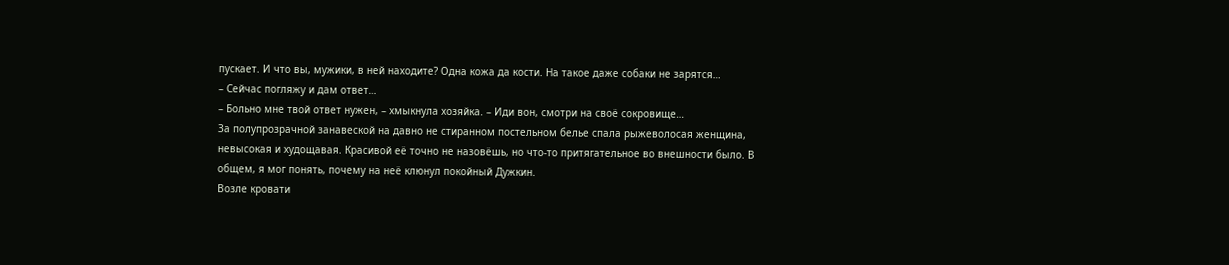пускает. И что вы, мужики, в ней находите? Одна кожа да кости. На такое даже собаки не зарятся…
– Сейчас погляжу и дам ответ…
– Больно мне твой ответ нужен, – хмыкнула хозяйка. – Иди вон, смотри на своё сокровище…
За полупрозрачной занавеской на давно не стиранном постельном белье спала рыжеволосая женщина, невысокая и худощавая. Красивой её точно не назовёшь, но что-то притягательное во внешности было. В общем, я мог понять, почему на неё клюнул покойный Дужкин.
Возле кровати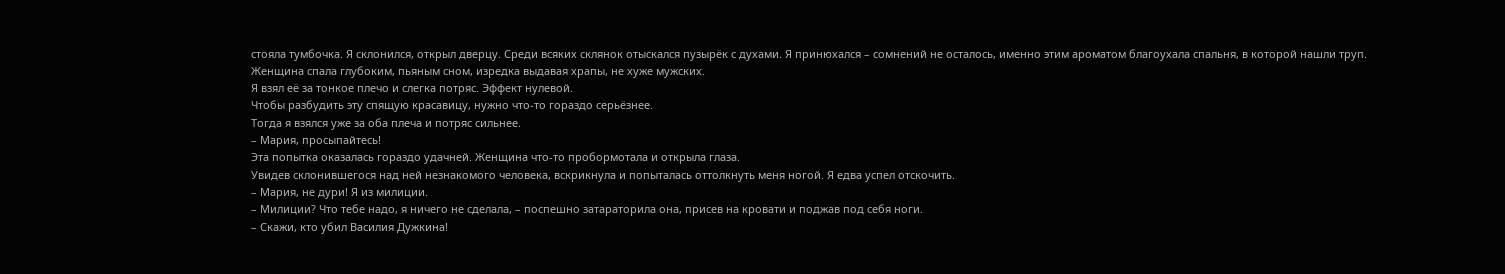стояла тумбочка. Я склонился, открыл дверцу. Среди всяких склянок отыскался пузырёк с духами. Я принюхался – сомнений не осталось, именно этим ароматом благоухала спальня, в которой нашли труп.
Женщина спала глубоким, пьяным сном, изредка выдавая храпы, не хуже мужских.
Я взял её за тонкое плечо и слегка потряс. Эффект нулевой.
Чтобы разбудить эту спящую красавицу, нужно что-то гораздо серьёзнее.
Тогда я взялся уже за оба плеча и потряс сильнее.
– Мария, просыпайтесь!
Эта попытка оказалась гораздо удачней. Женщина что-то пробормотала и открыла глаза.
Увидев склонившегося над ней незнакомого человека, вскрикнула и попыталась оттолкнуть меня ногой. Я едва успел отскочить.
– Мария, не дури! Я из милиции.
– Милиции? Что тебе надо, я ничего не сделала, – поспешно затараторила она, присев на кровати и поджав под себя ноги.
– Скажи, кто убил Василия Дужкина!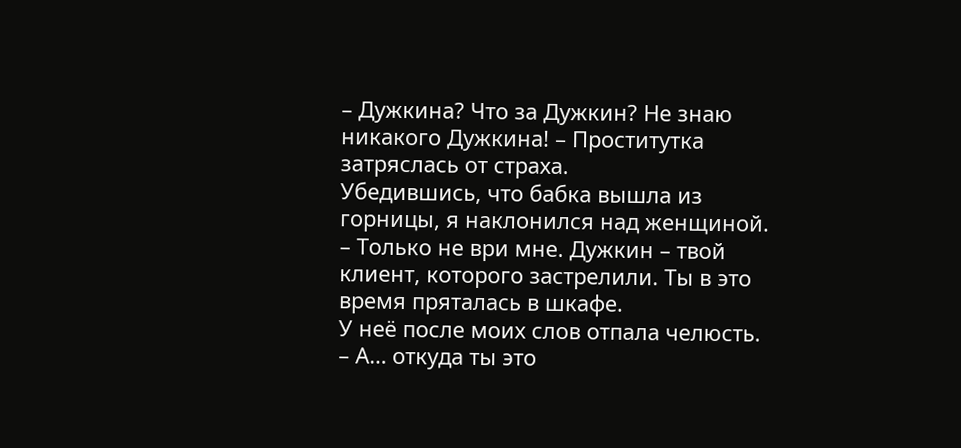– Дужкина? Что за Дужкин? Не знаю никакого Дужкина! – Проститутка затряслась от страха.
Убедившись, что бабка вышла из горницы, я наклонился над женщиной.
– Только не ври мне. Дужкин – твой клиент, которого застрелили. Ты в это время пряталась в шкафе.
У неё после моих слов отпала челюсть.
– А… откуда ты это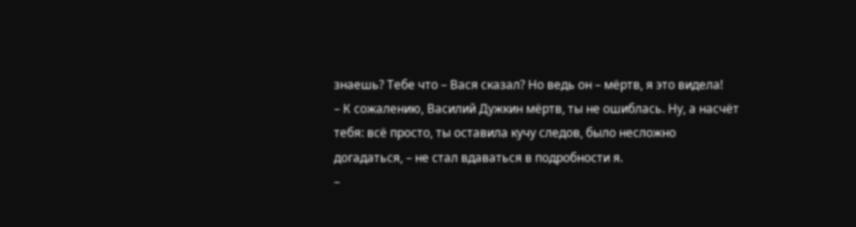знаешь? Тебе что – Вася сказал? Но ведь он – мёртв, я это видела!
– К сожалению, Василий Дужкин мёртв, ты не ошиблась. Ну, а насчёт тебя: всё просто, ты оставила кучу следов, было несложно догадаться, – не стал вдаваться в подробности я.
–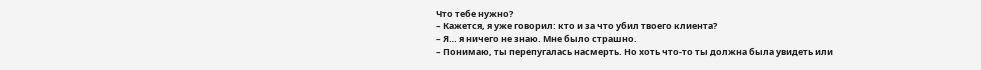Что тебе нужно?
– Кажется, я уже говорил: кто и за что убил твоего клиента?
– Я… я ничего не знаю. Мне было страшно.
– Понимаю, ты перепугалась насмерть. Но хоть что-то ты должна была увидеть или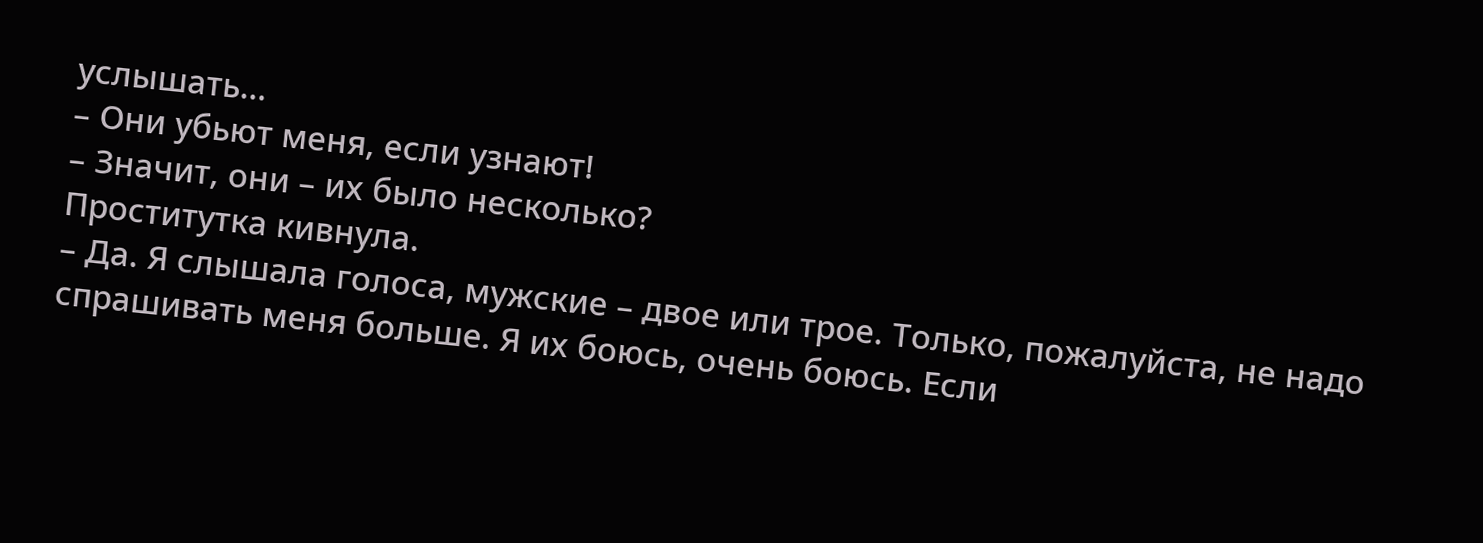услышать…
– Они убьют меня, если узнают!
– Значит, они – их было несколько?
Проститутка кивнула.
– Да. Я слышала голоса, мужские – двое или трое. Только, пожалуйста, не надо спрашивать меня больше. Я их боюсь, очень боюсь. Если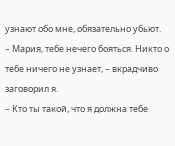узнают обо мне, обязательно убьют.
– Мария, тебе нечего бояться. Никто о тебе ничего не узнает, – вкрадчиво заговорил я.
– Кто ты такой, что я должна тебе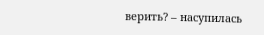верить? – насупилась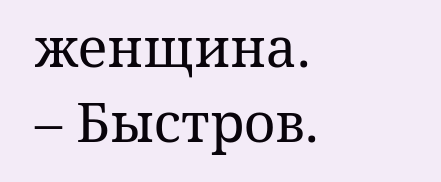женщина.
– Быстров.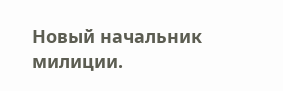Новый начальник милиции.